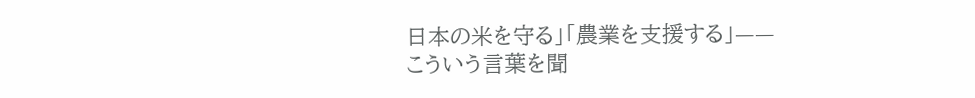日本の米を守る」「農業を支援する」——
こういう言葉を聞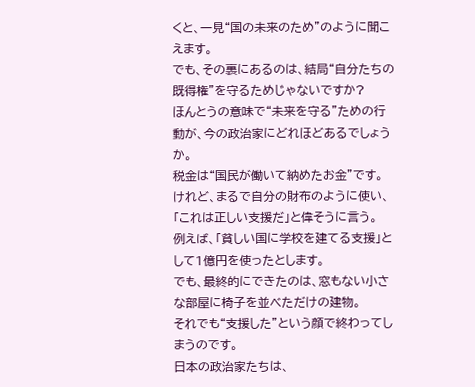くと、一見“国の未来のため”のように聞こえます。
でも、その裏にあるのは、結局“自分たちの既得権”を守るためじゃないですか?
ほんとうの意味で“未来を守る”ための行動が、今の政治家にどれほどあるでしょうか。
税金は“国民が働いて納めたお金”です。
けれど、まるで自分の財布のように使い、「これは正しい支援だ」と偉そうに言う。
例えば、「貧しい国に学校を建てる支援」として1億円を使ったとします。
でも、最終的にできたのは、窓もない小さな部屋に椅子を並べただけの建物。
それでも“支援した”という顔で終わってしまうのです。
日本の政治家たちは、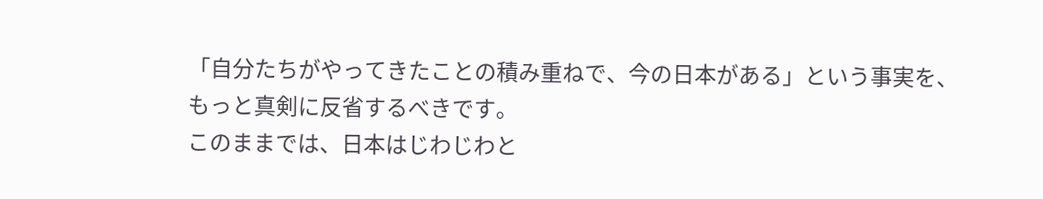「自分たちがやってきたことの積み重ねで、今の日本がある」という事実を、
もっと真剣に反省するべきです。
このままでは、日本はじわじわと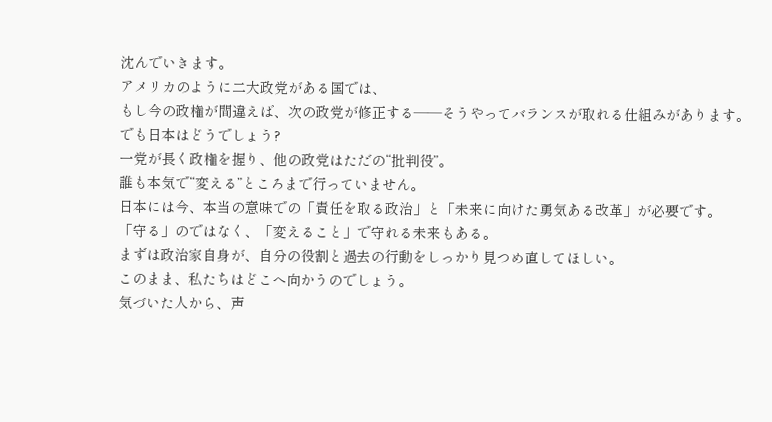沈んでいきます。
アメリカのように二大政党がある国では、
もし今の政権が間違えば、次の政党が修正する——そうやってバランスが取れる仕組みがあります。
でも日本はどうでしょう?
一党が長く政権を握り、他の政党はただの“批判役”。
誰も本気で“変える”ところまで行っていません。
日本には今、本当の意味での「責任を取る政治」と「未来に向けた勇気ある改革」が必要です。
「守る」のではなく、「変えること」で守れる未来もある。
まずは政治家自身が、自分の役割と過去の行動をしっかり見つめ直してほしい。
このまま、私たちはどこへ向かうのでしょう。
気づいた人から、声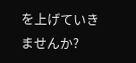を上げていきませんか?